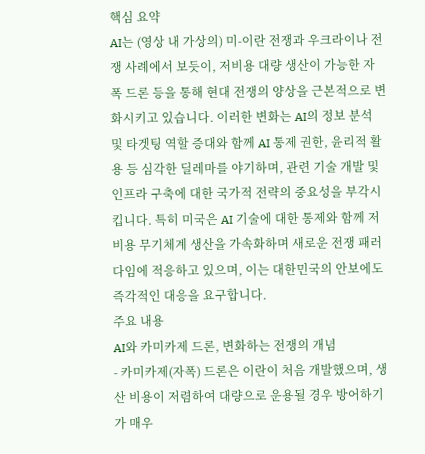핵심 요약
AI는 (영상 내 가상의) 미-이란 전쟁과 우크라이나 전쟁 사례에서 보듯이, 저비용 대량 생산이 가능한 자폭 드론 등을 통해 현대 전쟁의 양상을 근본적으로 변화시키고 있습니다. 이러한 변화는 AI의 정보 분석 및 타겟팅 역할 증대와 함께 AI 통제 권한, 윤리적 활용 등 심각한 딜레마를 야기하며, 관련 기술 개발 및 인프라 구축에 대한 국가적 전략의 중요성을 부각시킵니다. 특히 미국은 AI 기술에 대한 통제와 함께 저비용 무기체계 생산을 가속화하며 새로운 전쟁 패러다임에 적응하고 있으며, 이는 대한민국의 안보에도 즉각적인 대응을 요구합니다.
주요 내용
AI와 카미카제 드론, 변화하는 전쟁의 개념
- 카미카제(자폭) 드론은 이란이 처음 개발했으며, 생산 비용이 저렴하여 대량으로 운용될 경우 방어하기가 매우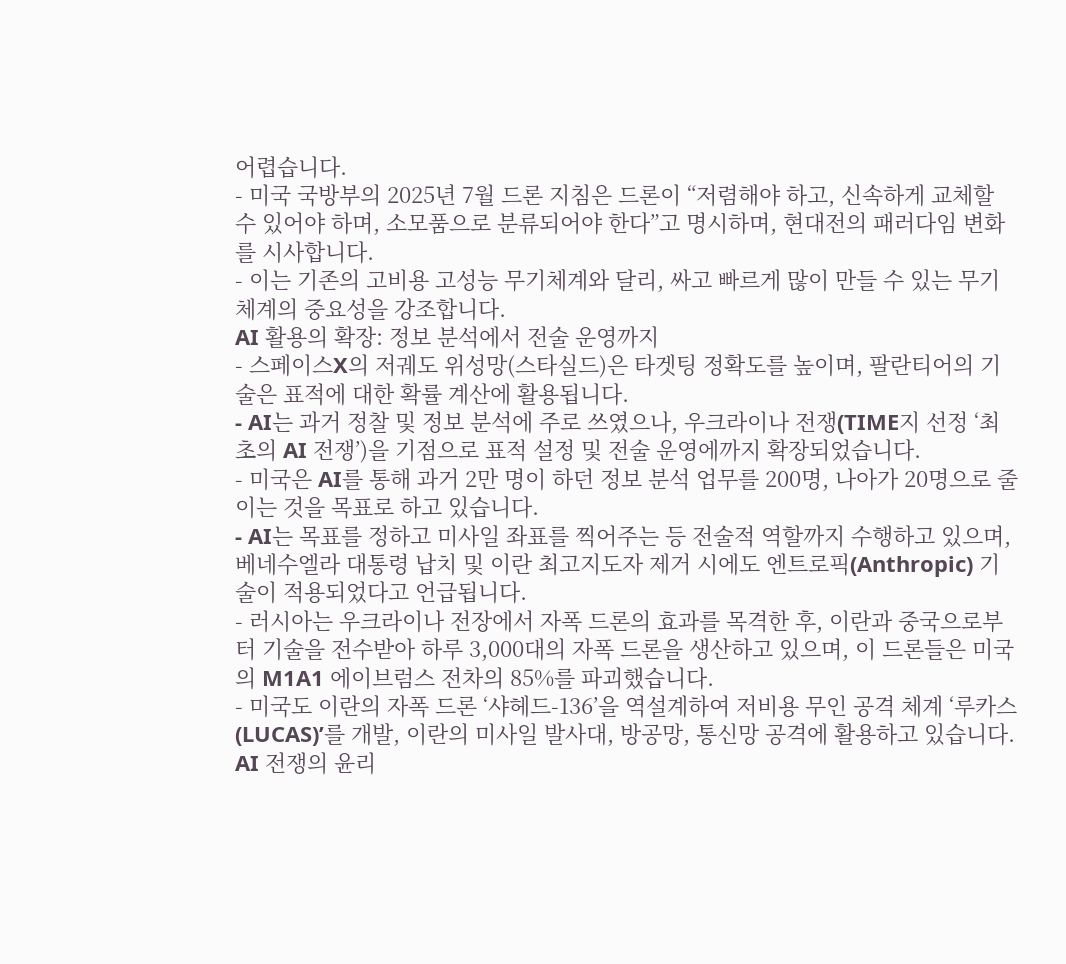어렵습니다.
- 미국 국방부의 2025년 7월 드론 지침은 드론이 “저렴해야 하고, 신속하게 교체할 수 있어야 하며, 소모품으로 분류되어야 한다”고 명시하며, 현대전의 패러다임 변화를 시사합니다.
- 이는 기존의 고비용 고성능 무기체계와 달리, 싸고 빠르게 많이 만들 수 있는 무기체계의 중요성을 강조합니다.
AI 활용의 확장: 정보 분석에서 전술 운영까지
- 스페이스X의 저궤도 위성망(스타실드)은 타겟팅 정확도를 높이며, 팔란티어의 기술은 표적에 대한 확률 계산에 활용됩니다.
- AI는 과거 정찰 및 정보 분석에 주로 쓰였으나, 우크라이나 전쟁(TIME지 선정 ‘최초의 AI 전쟁’)을 기점으로 표적 설정 및 전술 운영에까지 확장되었습니다.
- 미국은 AI를 통해 과거 2만 명이 하던 정보 분석 업무를 200명, 나아가 20명으로 줄이는 것을 목표로 하고 있습니다.
- AI는 목표를 정하고 미사일 좌표를 찍어주는 등 전술적 역할까지 수행하고 있으며, 베네수엘라 대통령 납치 및 이란 최고지도자 제거 시에도 엔트로픽(Anthropic) 기술이 적용되었다고 언급됩니다.
- 러시아는 우크라이나 전장에서 자폭 드론의 효과를 목격한 후, 이란과 중국으로부터 기술을 전수받아 하루 3,000대의 자폭 드론을 생산하고 있으며, 이 드론들은 미국의 M1A1 에이브럼스 전차의 85%를 파괴했습니다.
- 미국도 이란의 자폭 드론 ‘샤헤드-136’을 역설계하여 저비용 무인 공격 체계 ‘루카스(LUCAS)’를 개발, 이란의 미사일 발사대, 방공망, 통신망 공격에 활용하고 있습니다.
AI 전쟁의 윤리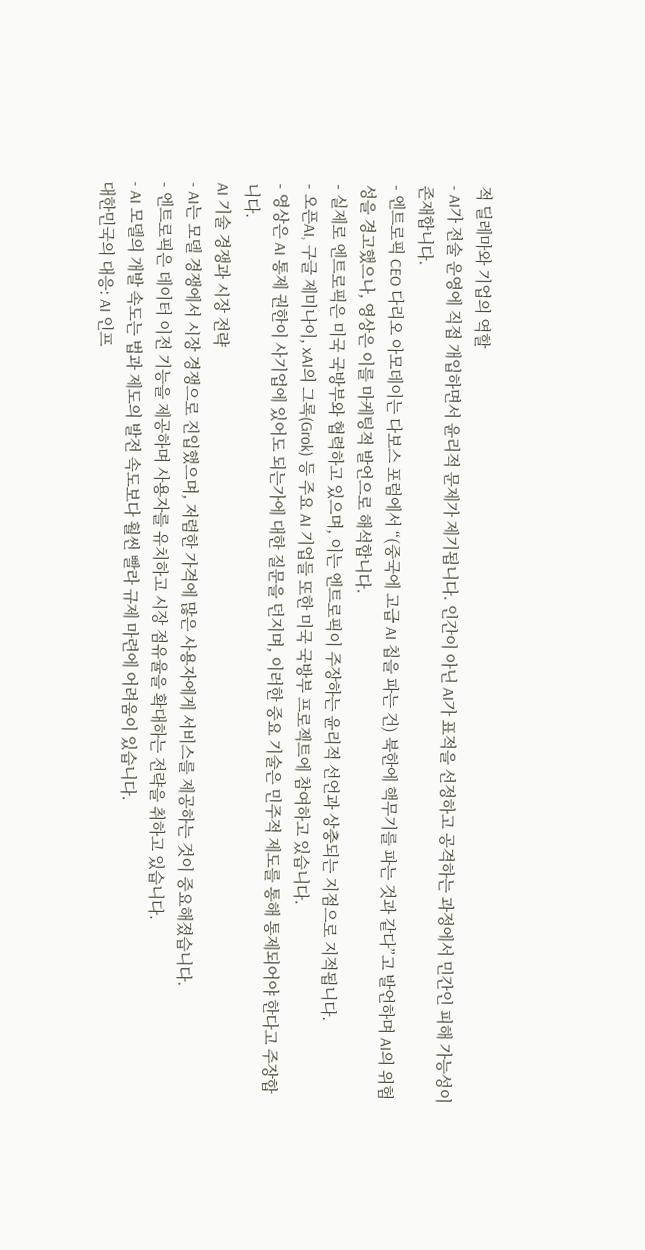적 딜레마와 기업의 역할
- AI가 전술 운영에 직접 개입하면서 윤리적 문제가 제기됩니다. 인간이 아닌 AI가 표적을 선정하고 공격하는 과정에서 민간인 피해 가능성이 존재합니다.
- 엔트로픽 CEO 다리오 아모데이는 다보스 포럼에서 “(중국에 고급 AI 칩을 파는 건) 북한에 핵무기를 파는 것과 같다”고 발언하며 AI의 위험성을 경고했으나, 영상은 이를 마케팅적 발언으로 해석합니다.
- 실제로 엔트로픽은 미국 국방부와 협력하고 있으며, 이는 엔트로픽이 주장하는 윤리적 선언과 상충되는 지점으로 지적됩니다.
- 오픈AI, 구글 제미나이, xAI의 그록(Grok) 등 주요 AI 기업들 또한 미국 국방부 프로젝트에 참여하고 있습니다.
- 영상은 AI 통제 권한이 사기업에 있어도 되는가에 대한 질문을 던지며, 이러한 중요 기술은 민주적 제도를 통해 통제되어야 한다고 주장합니다.
AI 기술 경쟁과 시장 전략
- AI는 모델 경쟁에서 시장 경쟁으로 진입했으며, 저렴한 가격에 많은 사용자에게 서비스를 제공하는 것이 중요해졌습니다.
- 엔트로픽은 데이터 이전 기능을 제공하며 사용자를 유치하고 시장 점유율을 확대하는 전략을 취하고 있습니다.
- AI 모델의 개발 속도는 법과 제도의 발전 속도보다 훨씬 빨라 규제 마련에 어려움이 있습니다.
대한민국의 대응: AI 인프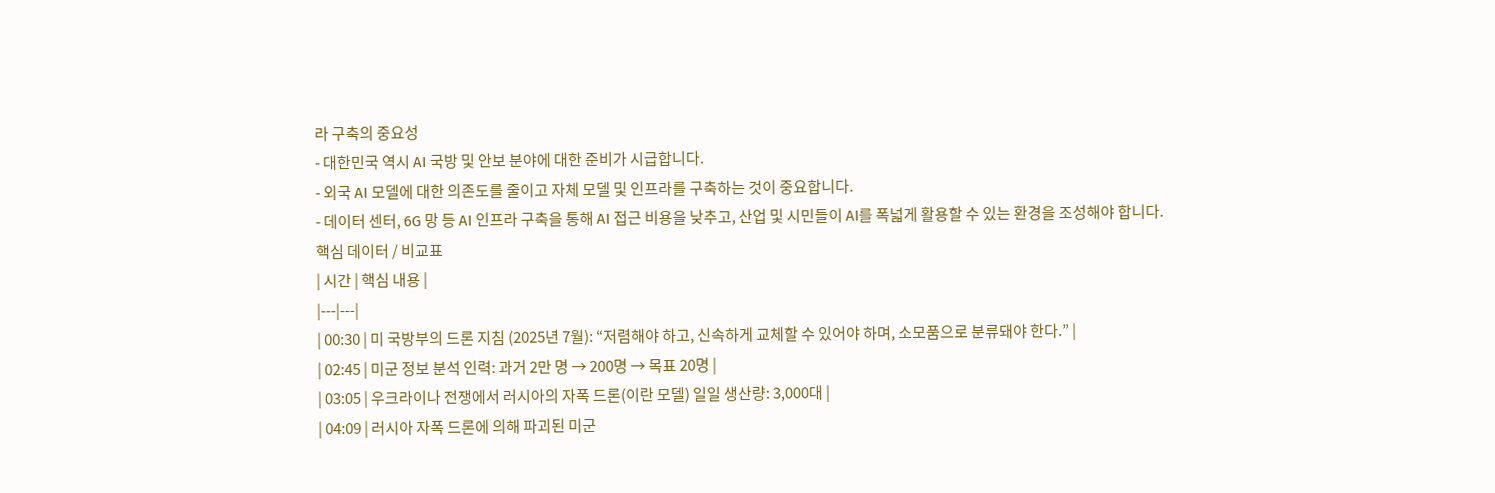라 구축의 중요성
- 대한민국 역시 AI 국방 및 안보 분야에 대한 준비가 시급합니다.
- 외국 AI 모델에 대한 의존도를 줄이고 자체 모델 및 인프라를 구축하는 것이 중요합니다.
- 데이터 센터, 6G 망 등 AI 인프라 구축을 통해 AI 접근 비용을 낮추고, 산업 및 시민들이 AI를 폭넓게 활용할 수 있는 환경을 조성해야 합니다.
핵심 데이터 / 비교표
| 시간 | 핵심 내용 |
|---|---|
| 00:30 | 미 국방부의 드론 지침 (2025년 7월): “저렴해야 하고, 신속하게 교체할 수 있어야 하며, 소모품으로 분류돼야 한다.” |
| 02:45 | 미군 정보 분석 인력: 과거 2만 명 → 200명 → 목표 20명 |
| 03:05 | 우크라이나 전쟁에서 러시아의 자폭 드론(이란 모델) 일일 생산량: 3,000대 |
| 04:09 | 러시아 자폭 드론에 의해 파괴된 미군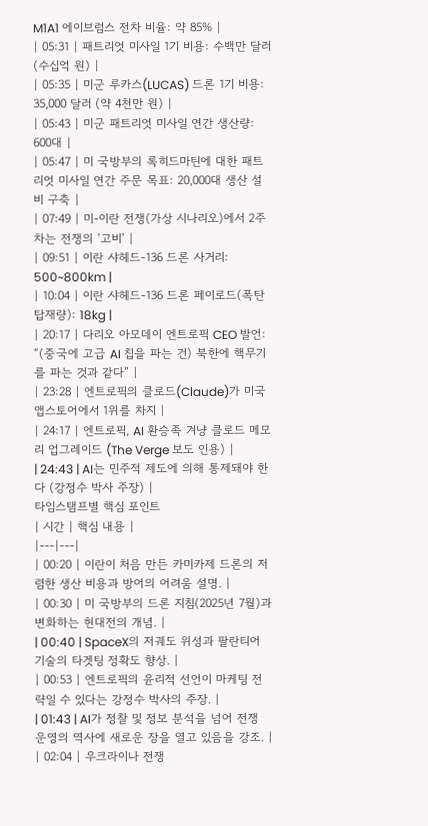M1A1 에이브럼스 전차 비율: 약 85% |
| 05:31 | 패트리엇 미사일 1기 비용: 수백만 달러 (수십억 원) |
| 05:35 | 미군 루카스(LUCAS) 드론 1기 비용: 35,000 달러 (약 4천만 원) |
| 05:43 | 미군 패트리엇 미사일 연간 생산량: 600대 |
| 05:47 | 미 국방부의 록히드마틴에 대한 패트리엇 미사일 연간 주문 목표: 20,000대 생산 설비 구축 |
| 07:49 | 미-이란 전쟁(가상 시나리오)에서 2주차는 전쟁의 ‘고비’ |
| 09:51 | 이란 샤헤드-136 드론 사거리: 500~800km |
| 10:04 | 이란 샤헤드-136 드론 페이로드(폭탄 탑재량): 18kg |
| 20:17 | 다리오 아모데이 엔트로픽 CEO 발언: “(중국에 고급 AI 칩을 파는 건) 북한에 핵무기를 파는 것과 같다” |
| 23:28 | 엔트로픽의 클로드(Claude)가 미국 앱스토어에서 1위를 차지 |
| 24:17 | 엔트로픽, AI 환승족 겨냥 클로드 메모리 업그레이드 (The Verge 보도 인용) |
| 24:43 | AI는 민주적 제도에 의해 통제돼야 한다 (강정수 박사 주장) |
타임스탬프별 핵심 포인트
| 시간 | 핵심 내용 |
|---|---|
| 00:20 | 이란이 처음 만든 카미카제 드론의 저렴한 생산 비용과 방어의 어려움 설명. |
| 00:30 | 미 국방부의 드론 지침(2025년 7월)과 변화하는 현대전의 개념. |
| 00:40 | SpaceX의 저궤도 위성과 팔란티어 기술의 타겟팅 정확도 향상. |
| 00:53 | 엔트로픽의 윤리적 선언이 마케팅 전략일 수 있다는 강정수 박사의 주장. |
| 01:43 | AI가 정찰 및 정보 분석을 넘어 전쟁 운영의 역사에 새로운 장을 열고 있음을 강조. |
| 02:04 | 우크라이나 전쟁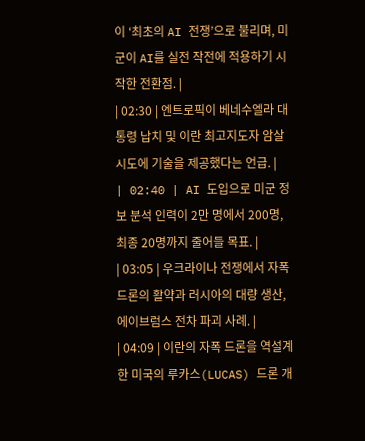이 ‘최초의 AI 전쟁’으로 불리며, 미군이 AI를 실전 작전에 적용하기 시작한 전환점. |
| 02:30 | 엔트로픽이 베네수엘라 대통령 납치 및 이란 최고지도자 암살 시도에 기술을 제공했다는 언급. |
| 02:40 | AI 도입으로 미군 정보 분석 인력이 2만 명에서 200명, 최종 20명까지 줄어들 목표. |
| 03:05 | 우크라이나 전쟁에서 자폭 드론의 활약과 러시아의 대량 생산, 에이브럼스 전차 파괴 사례. |
| 04:09 | 이란의 자폭 드론을 역설계한 미국의 루카스(LUCAS) 드론 개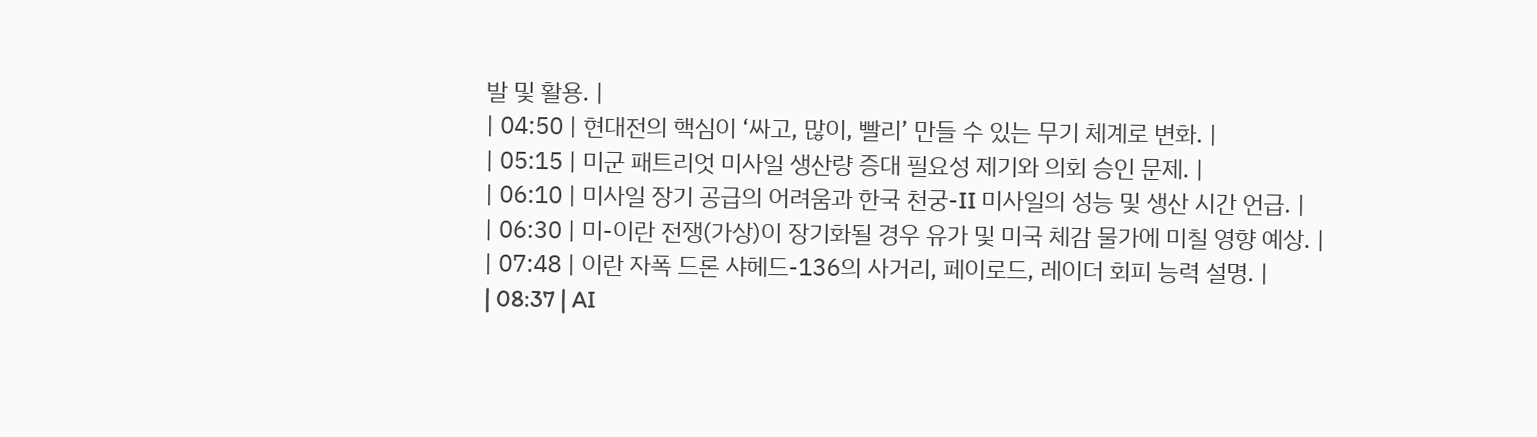발 및 활용. |
| 04:50 | 현대전의 핵심이 ‘싸고, 많이, 빨리’ 만들 수 있는 무기 체계로 변화. |
| 05:15 | 미군 패트리엇 미사일 생산량 증대 필요성 제기와 의회 승인 문제. |
| 06:10 | 미사일 장기 공급의 어려움과 한국 천궁-II 미사일의 성능 및 생산 시간 언급. |
| 06:30 | 미-이란 전쟁(가상)이 장기화될 경우 유가 및 미국 체감 물가에 미칠 영향 예상. |
| 07:48 | 이란 자폭 드론 샤헤드-136의 사거리, 페이로드, 레이더 회피 능력 설명. |
| 08:37 | AI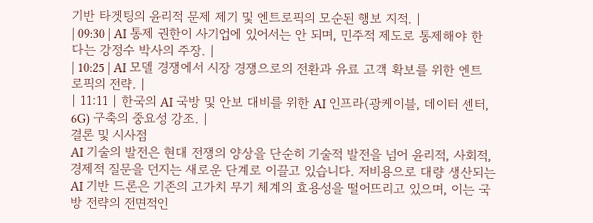기반 타겟팅의 윤리적 문제 제기 및 엔트로픽의 모순된 행보 지적. |
| 09:30 | AI 통제 권한이 사기업에 있어서는 안 되며, 민주적 제도로 통제해야 한다는 강정수 박사의 주장. |
| 10:25 | AI 모델 경쟁에서 시장 경쟁으로의 전환과 유료 고객 확보를 위한 엔트로픽의 전략. |
| 11:11 | 한국의 AI 국방 및 안보 대비를 위한 AI 인프라(광케이블, 데이터 센터, 6G) 구축의 중요성 강조. |
결론 및 시사점
AI 기술의 발전은 현대 전쟁의 양상을 단순히 기술적 발전을 넘어 윤리적, 사회적, 경제적 질문을 던지는 새로운 단계로 이끌고 있습니다. 저비용으로 대량 생산되는 AI 기반 드론은 기존의 고가치 무기 체계의 효용성을 떨어뜨리고 있으며, 이는 국방 전략의 전면적인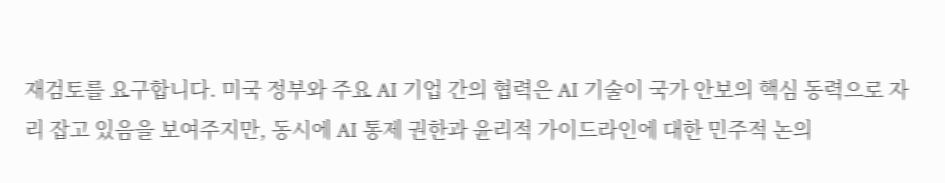재검토를 요구합니다. 미국 정부와 주요 AI 기업 간의 협력은 AI 기술이 국가 안보의 핵심 동력으로 자리 잡고 있음을 보여주지만, 동시에 AI 통제 권한과 윤리적 가이드라인에 대한 민주적 논의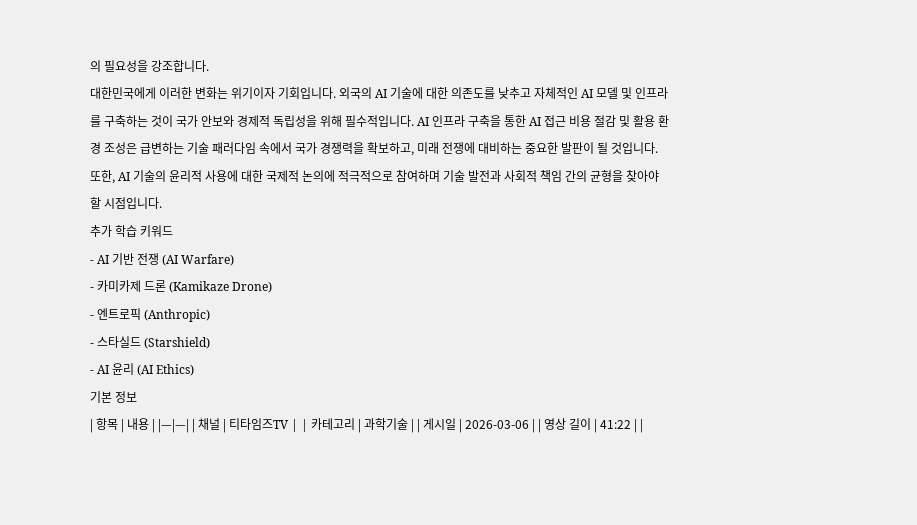의 필요성을 강조합니다.
대한민국에게 이러한 변화는 위기이자 기회입니다. 외국의 AI 기술에 대한 의존도를 낮추고 자체적인 AI 모델 및 인프라를 구축하는 것이 국가 안보와 경제적 독립성을 위해 필수적입니다. AI 인프라 구축을 통한 AI 접근 비용 절감 및 활용 환경 조성은 급변하는 기술 패러다임 속에서 국가 경쟁력을 확보하고, 미래 전쟁에 대비하는 중요한 발판이 될 것입니다. 또한, AI 기술의 윤리적 사용에 대한 국제적 논의에 적극적으로 참여하며 기술 발전과 사회적 책임 간의 균형을 찾아야 할 시점입니다.
추가 학습 키워드
- AI 기반 전쟁 (AI Warfare)
- 카미카제 드론 (Kamikaze Drone)
- 엔트로픽 (Anthropic)
- 스타실드 (Starshield)
- AI 윤리 (AI Ethics)
기본 정보
| 항목 | 내용 | |—|—| | 채널 | 티타임즈TV | | 카테고리 | 과학기술 | | 게시일 | 2026-03-06 | | 영상 길이 | 41:22 | |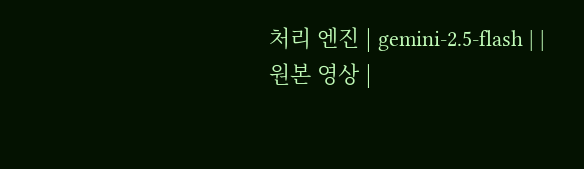처리 엔진 | gemini-2.5-flash | | 원본 영상 |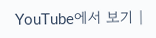YouTube에서 보기 |